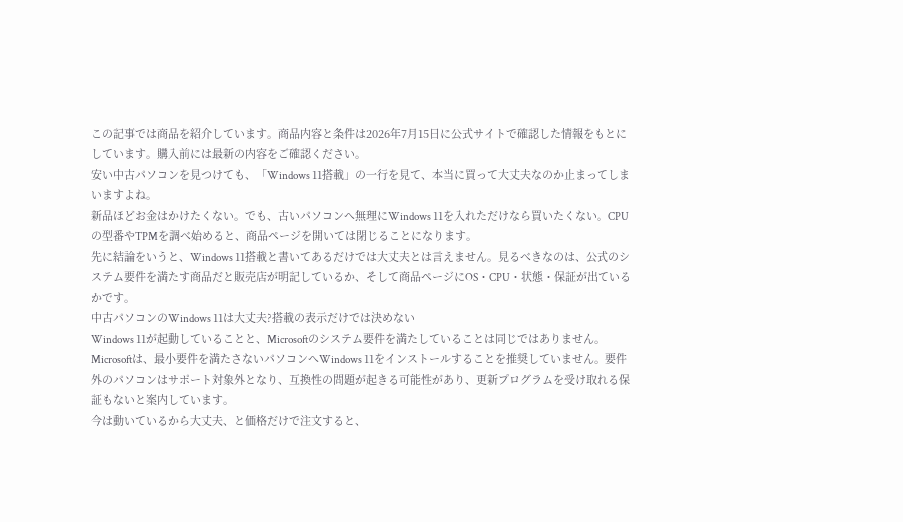この記事では商品を紹介しています。商品内容と条件は2026年7月15日に公式サイトで確認した情報をもとにしています。購入前には最新の内容をご確認ください。
安い中古パソコンを見つけても、「Windows 11搭載」の一行を見て、本当に買って大丈夫なのか止まってしまいますよね。
新品ほどお金はかけたくない。でも、古いパソコンへ無理にWindows 11を入れただけなら買いたくない。CPUの型番やTPMを調べ始めると、商品ページを開いては閉じることになります。
先に結論をいうと、Windows 11搭載と書いてあるだけでは大丈夫とは言えません。見るべきなのは、公式のシステム要件を満たす商品だと販売店が明記しているか、そして商品ページにOS・CPU・状態・保証が出ているかです。
中古パソコンのWindows 11は大丈夫?搭載の表示だけでは決めない
Windows 11が起動していることと、Microsoftのシステム要件を満たしていることは同じではありません。
Microsoftは、最小要件を満たさないパソコンへWindows 11をインストールすることを推奨していません。要件外のパソコンはサポート対象外となり、互換性の問題が起きる可能性があり、更新プログラムを受け取れる保証もないと案内しています。
今は動いているから大丈夫、と価格だけで注文すると、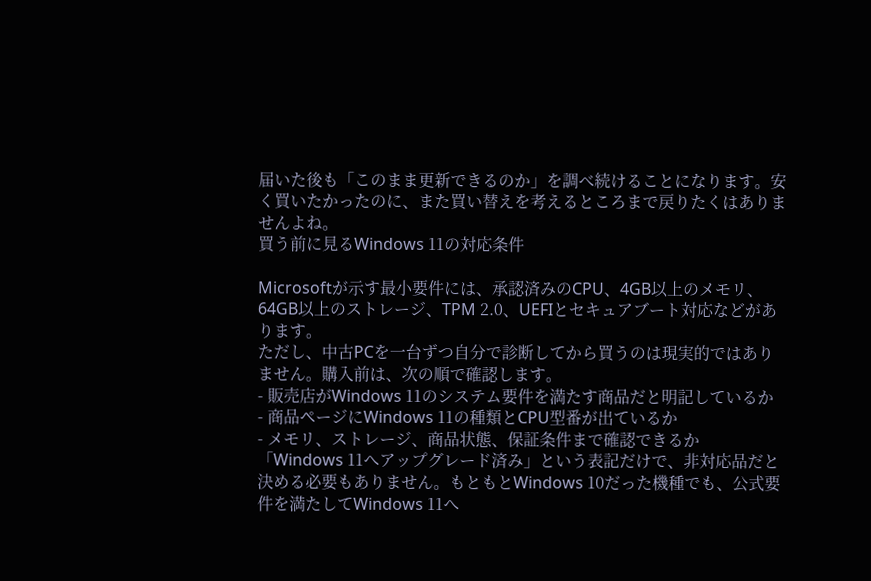届いた後も「このまま更新できるのか」を調べ続けることになります。安く買いたかったのに、また買い替えを考えるところまで戻りたくはありませんよね。
買う前に見るWindows 11の対応条件

Microsoftが示す最小要件には、承認済みのCPU、4GB以上のメモリ、64GB以上のストレージ、TPM 2.0、UEFIとセキュアブート対応などがあります。
ただし、中古PCを一台ずつ自分で診断してから買うのは現実的ではありません。購入前は、次の順で確認します。
- 販売店がWindows 11のシステム要件を満たす商品だと明記しているか
- 商品ページにWindows 11の種類とCPU型番が出ているか
- メモリ、ストレージ、商品状態、保証条件まで確認できるか
「Windows 11へアップグレード済み」という表記だけで、非対応品だと決める必要もありません。もともとWindows 10だった機種でも、公式要件を満たしてWindows 11へ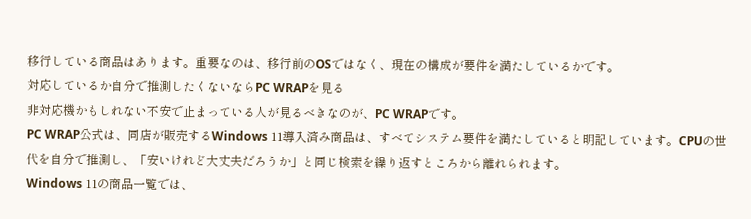移行している商品はあります。重要なのは、移行前のOSではなく、現在の構成が要件を満たしているかです。
対応しているか自分で推測したくないならPC WRAPを見る
非対応機かもしれない不安で止まっている人が見るべきなのが、PC WRAPです。
PC WRAP公式は、同店が販売するWindows 11導入済み商品は、すべてシステム要件を満たしていると明記しています。CPUの世代を自分で推測し、「安いけれど大丈夫だろうか」と同じ検索を繰り返すところから離れられます。
Windows 11の商品一覧では、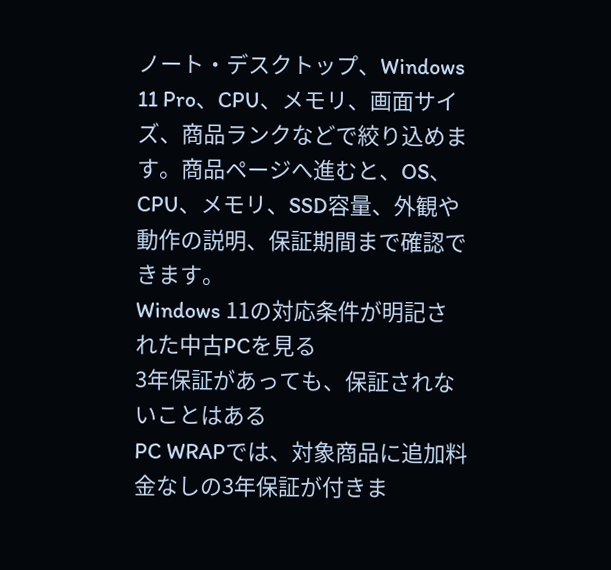ノート・デスクトップ、Windows 11 Pro、CPU、メモリ、画面サイズ、商品ランクなどで絞り込めます。商品ページへ進むと、OS、CPU、メモリ、SSD容量、外観や動作の説明、保証期間まで確認できます。
Windows 11の対応条件が明記された中古PCを見る
3年保証があっても、保証されないことはある
PC WRAPでは、対象商品に追加料金なしの3年保証が付きま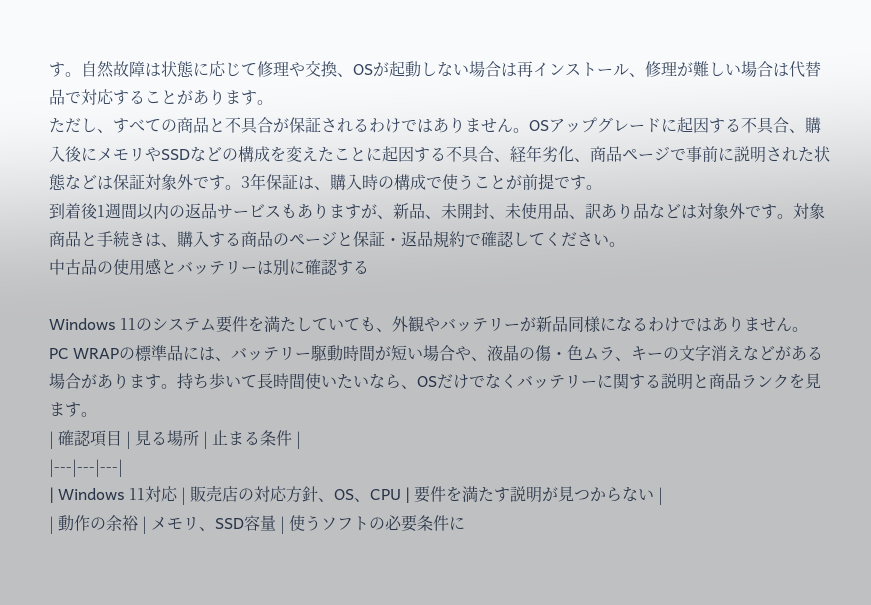す。自然故障は状態に応じて修理や交換、OSが起動しない場合は再インストール、修理が難しい場合は代替品で対応することがあります。
ただし、すべての商品と不具合が保証されるわけではありません。OSアップグレードに起因する不具合、購入後にメモリやSSDなどの構成を変えたことに起因する不具合、経年劣化、商品ページで事前に説明された状態などは保証対象外です。3年保証は、購入時の構成で使うことが前提です。
到着後1週間以内の返品サービスもありますが、新品、未開封、未使用品、訳あり品などは対象外です。対象商品と手続きは、購入する商品のページと保証・返品規約で確認してください。
中古品の使用感とバッテリーは別に確認する

Windows 11のシステム要件を満たしていても、外観やバッテリーが新品同様になるわけではありません。
PC WRAPの標準品には、バッテリー駆動時間が短い場合や、液晶の傷・色ムラ、キーの文字消えなどがある場合があります。持ち歩いて長時間使いたいなら、OSだけでなくバッテリーに関する説明と商品ランクを見ます。
| 確認項目 | 見る場所 | 止まる条件 |
|---|---|---|
| Windows 11対応 | 販売店の対応方針、OS、CPU | 要件を満たす説明が見つからない |
| 動作の余裕 | メモリ、SSD容量 | 使うソフトの必要条件に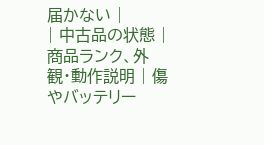届かない |
| 中古品の状態 | 商品ランク、外観・動作説明 | 傷やバッテリー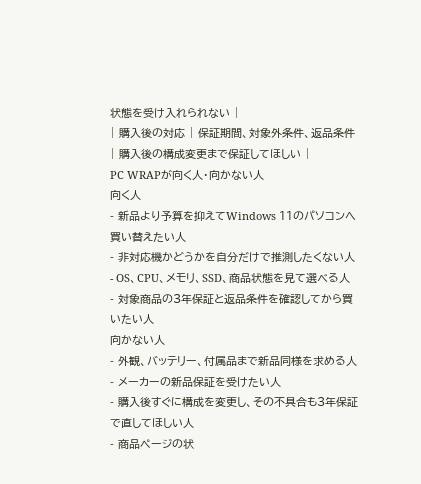状態を受け入れられない |
| 購入後の対応 | 保証期間、対象外条件、返品条件 | 購入後の構成変更まで保証してほしい |
PC WRAPが向く人・向かない人
向く人
- 新品より予算を抑えてWindows 11のパソコンへ買い替えたい人
- 非対応機かどうかを自分だけで推測したくない人
- OS、CPU、メモリ、SSD、商品状態を見て選べる人
- 対象商品の3年保証と返品条件を確認してから買いたい人
向かない人
- 外観、バッテリー、付属品まで新品同様を求める人
- メーカーの新品保証を受けたい人
- 購入後すぐに構成を変更し、その不具合も3年保証で直してほしい人
- 商品ページの状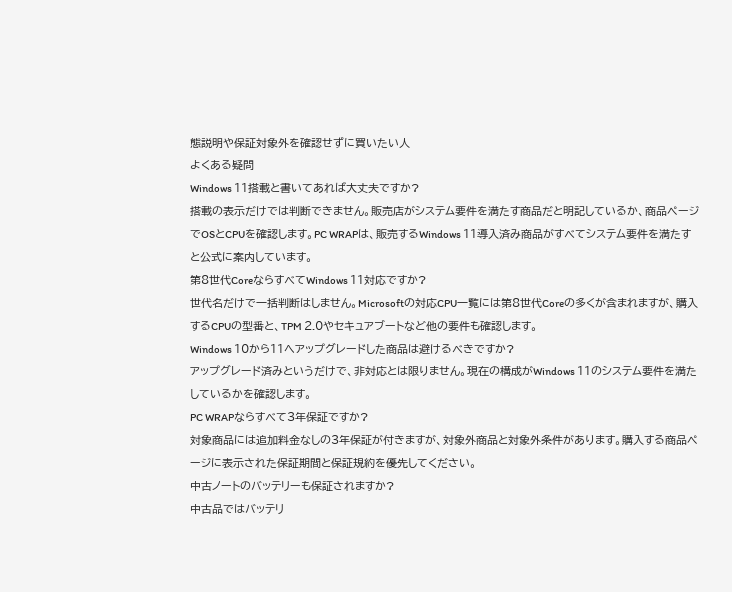態説明や保証対象外を確認せずに買いたい人
よくある疑問
Windows 11搭載と書いてあれば大丈夫ですか?
搭載の表示だけでは判断できません。販売店がシステム要件を満たす商品だと明記しているか、商品ページでOSとCPUを確認します。PC WRAPは、販売するWindows 11導入済み商品がすべてシステム要件を満たすと公式に案内しています。
第8世代CoreならすべてWindows 11対応ですか?
世代名だけで一括判断はしません。Microsoftの対応CPU一覧には第8世代Coreの多くが含まれますが、購入するCPUの型番と、TPM 2.0やセキュアブートなど他の要件も確認します。
Windows 10から11へアップグレードした商品は避けるべきですか?
アップグレード済みというだけで、非対応とは限りません。現在の構成がWindows 11のシステム要件を満たしているかを確認します。
PC WRAPならすべて3年保証ですか?
対象商品には追加料金なしの3年保証が付きますが、対象外商品と対象外条件があります。購入する商品ページに表示された保証期間と保証規約を優先してください。
中古ノートのバッテリーも保証されますか?
中古品ではバッテリ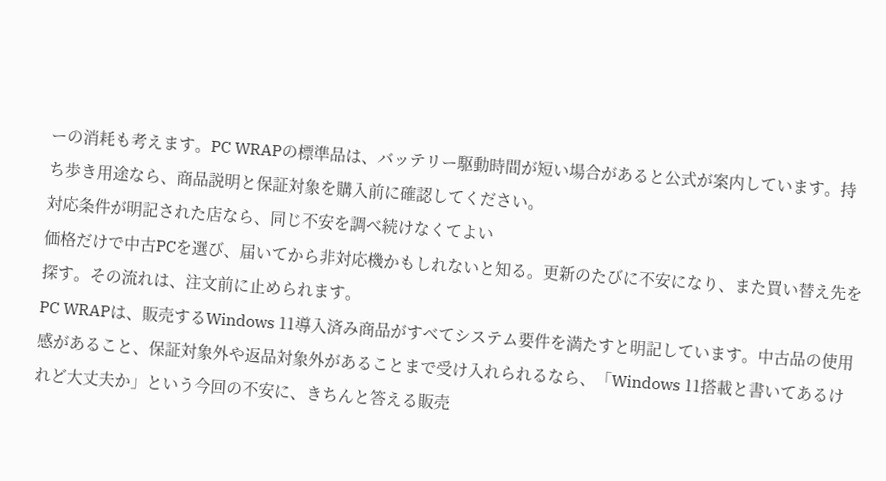ーの消耗も考えます。PC WRAPの標準品は、バッテリー駆動時間が短い場合があると公式が案内しています。持ち歩き用途なら、商品説明と保証対象を購入前に確認してください。
対応条件が明記された店なら、同じ不安を調べ続けなくてよい
価格だけで中古PCを選び、届いてから非対応機かもしれないと知る。更新のたびに不安になり、また買い替え先を探す。その流れは、注文前に止められます。
PC WRAPは、販売するWindows 11導入済み商品がすべてシステム要件を満たすと明記しています。中古品の使用感があること、保証対象外や返品対象外があることまで受け入れられるなら、「Windows 11搭載と書いてあるけれど大丈夫か」という今回の不安に、きちんと答える販売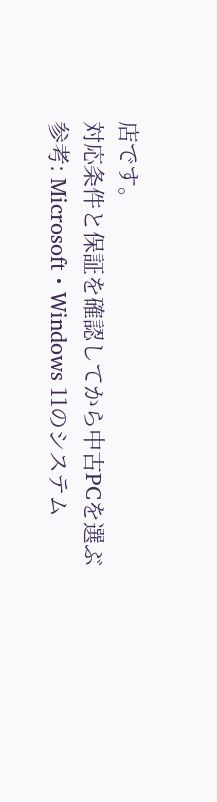店です。
対応条件と保証を確認してから中古PCを選ぶ
参考: Microsoft・Windows 11のシステム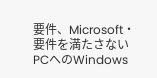要件、Microsoft・要件を満たさないPCへのWindows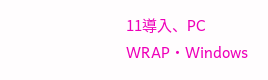11導入、PC WRAP・Windows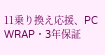11乗り換え応援、PC WRAP・3年保証